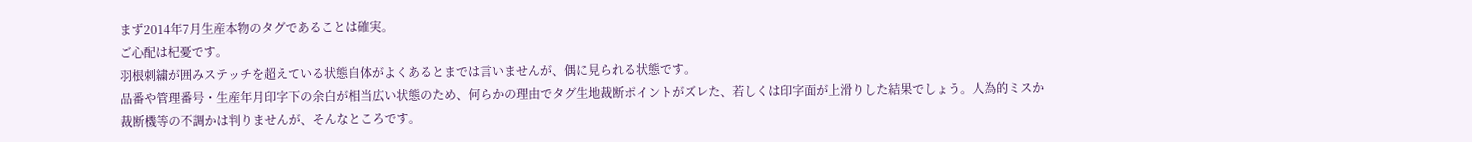まず2014年7月生産本物のタグであることは確実。
ご心配は杞憂です。
羽根刺繍が囲みステッチを超えている状態自体がよくあるとまでは言いませんが、偶に見られる状態です。
品番や管理番号・生産年月印字下の余白が相当広い状態のため、何らかの理由でタグ生地裁断ポイントがズレた、若しくは印字面が上滑りした結果でしょう。人為的ミスか裁断機等の不調かは判りませんが、そんなところです。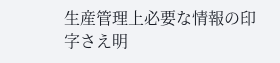生産管理上必要な情報の印字さえ明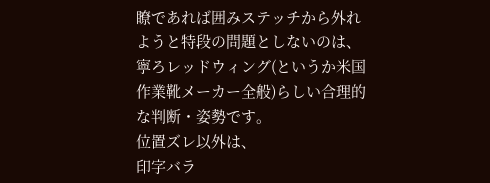瞭であれば囲みステッチから外れようと特段の問題としないのは、寧ろレッドウィング(というか米国作業靴メーカー全般)らしい合理的な判断・姿勢です。
位置ズレ以外は、
印字バラ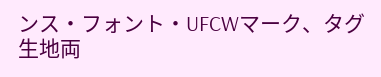ンス・フォント・UFCWマーク、タグ生地両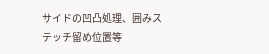サイドの凹凸処理、囲みステッチ留め位置等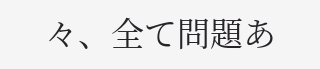々、全て問題あ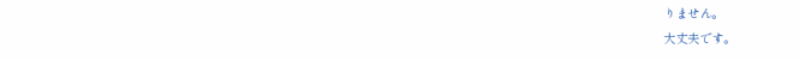りません。
大丈夫です。